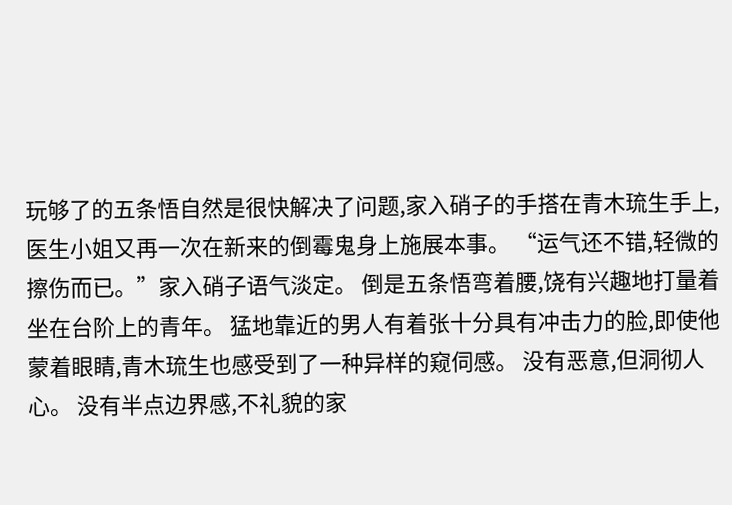玩够了的五条悟自然是很快解决了问题,家入硝子的手搭在青木琉生手上,医生小姐又再一次在新来的倒霉鬼身上施展本事。 “运气还不错,轻微的擦伤而已。”家入硝子语气淡定。 倒是五条悟弯着腰,饶有兴趣地打量着坐在台阶上的青年。 猛地靠近的男人有着张十分具有冲击力的脸,即使他蒙着眼睛,青木琉生也感受到了一种异样的窥伺感。 没有恶意,但洞彻人心。 没有半点边界感,不礼貌的家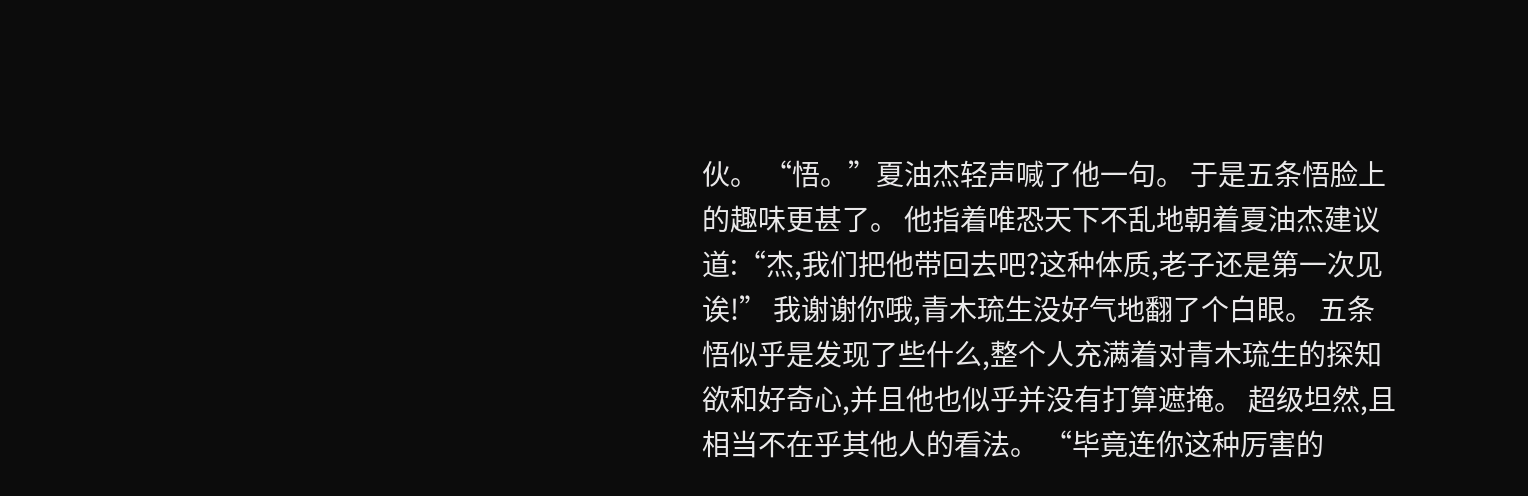伙。 “悟。”夏油杰轻声喊了他一句。 于是五条悟脸上的趣味更甚了。 他指着唯恐天下不乱地朝着夏油杰建议道:“杰,我们把他带回去吧?这种体质,老子还是第一次见诶!” 我谢谢你哦,青木琉生没好气地翻了个白眼。 五条悟似乎是发现了些什么,整个人充满着对青木琉生的探知欲和好奇心,并且他也似乎并没有打算遮掩。 超级坦然,且相当不在乎其他人的看法。 “毕竟连你这种厉害的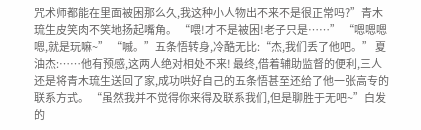咒术师都能在里面被困那么久,我这种小人物出不来不是很正常吗?”青木琉生皮笑肉不笑地扬起嘴角。 “喂!才不是被困!老子只是……” “嗯嗯嗯嗯,就是玩嘛~” “嘁。”五条悟转身,冷酷无比:“杰,我们丢了他吧。” 夏油杰:……他有预感,这两人绝对相处不来! 最终,借着辅助监督的便利,三人还是将青木琉生送回了家,成功哄好自己的五条悟甚至还给了他一张高专的联系方式。 “虽然我并不觉得你来得及联系我们,但是聊胜于无吧~”白发的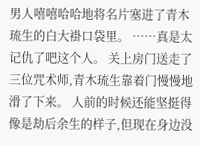男人嘻嘻哈哈地将名片塞进了青木琉生的白大褂口袋里。 ……真是太记仇了吧这个人。 关上房门送走了三位咒术师,青木琉生靠着门慢慢地滑了下来。 人前的时候还能坚挺得像是劫后余生的样子,但现在身边没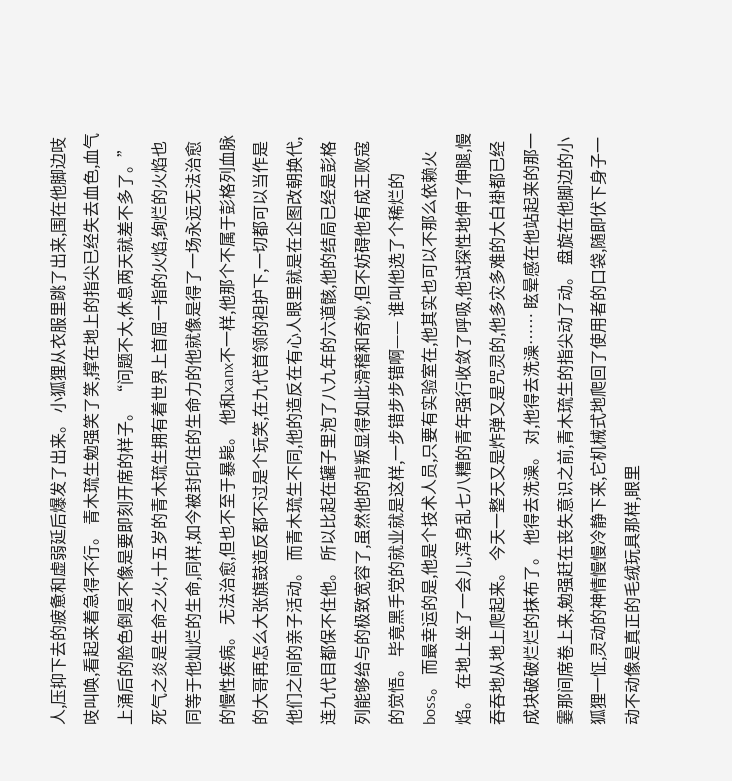人,压抑下去的疲惫和虚弱延后爆发了出来。 小狐狸从衣服里跳了出来,围在他脚边吱吱叫唤,看起来着急得不行。 青木琉生勉强笑了笑,撑在地上的指尖已经失去血色,血气上涌后的脸色倒是不像是要即刻开席的样子。 “问题不大,休息两天就差不多了。” 死气之炎是生命之火,十五岁的青木琉生拥有着世界上首屈一指的火焰,绚烂的火焰也同等于他灿烂的生命,同样,如今被封印住的生命力的他就像是得了一场永远无法治愈的慢性疾病。 无法治愈,但也不至于暴毙。 他和xanx不一样,他那个不属于彭格列血脉的大哥再怎么大张旗鼓造反都不过是个玩笑,在九代首领的袒护下,一切都可以当作是他们之间的亲子活动。 而青木琉生不同,他的造反在有心人眼里就是在企图改朝换代,连九代目都保不住他。 所以比起在罐子里泡了八九年的六道骸,他的结局已经是彭格列能够给与的极致宽容了,虽然他的背叛显得如此滑稽和奇妙,但不妨碍他有成王败寇的觉悟。 毕竟黑手党的就业就是这样,一步错步步错啊—— 谁叫他选了个稀烂的boss。 而最幸运的是,他是个技术人员,只要有实验室在,他其实也可以不那么依赖火焰。 在地上坐了一会儿,浑身乱七八糟的青年强行收敛了呼吸,他试探性地伸了伸腿,慢吞吞地从地上爬起来。 今天一整天又是炸弹又是咒灵的,他多灾多难的大白褂都已经成块破破烂烂的抹布了。 他得去洗澡。 对,他得去洗澡…… 眩晕感在他站起来的那一霎那间席卷上来,勉强赶在丧失意识之前,青木琉生的指尖动了动。 盘旋在他脚边的小狐狸一怔,灵动的神情慢慢冷静下来,它机械式地爬回了使用者的口袋,随即伏下身子一动不动像是真正的毛绒玩具那样,眼里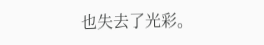也失去了光彩。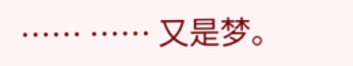…… …… 又是梦。